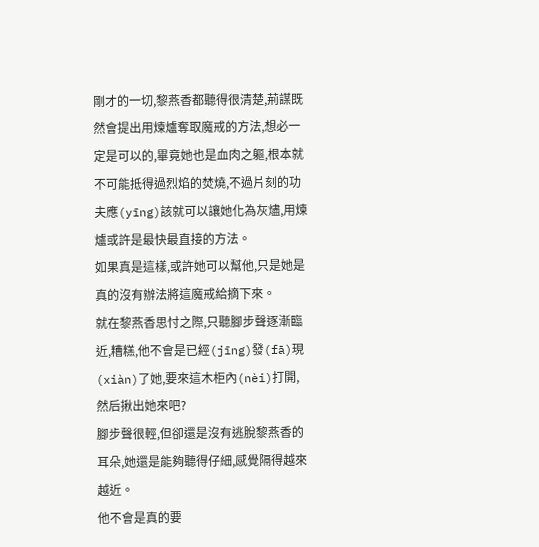剛才的一切,黎燕香都聽得很清楚,荊謀既然會提出用煉爐奪取魔戒的方法,想必一定是可以的,畢竟她也是血肉之軀,根本就不可能抵得過烈焰的焚燒,不過片刻的功夫應(yīng)該就可以讓她化為灰燼,用煉爐或許是最快最直接的方法。
如果真是這樣,或許她可以幫他,只是她是真的沒有辦法將這魔戒給摘下來。
就在黎燕香思忖之際,只聽腳步聲逐漸臨近,糟糕,他不會是已經(jīng)發(fā)現(xiàn)了她,要來這木柜內(nèi)打開,然后揪出她來吧?
腳步聲很輕,但卻還是沒有逃脫黎燕香的耳朵,她還是能夠聽得仔細,感覺隔得越來越近。
他不會是真的要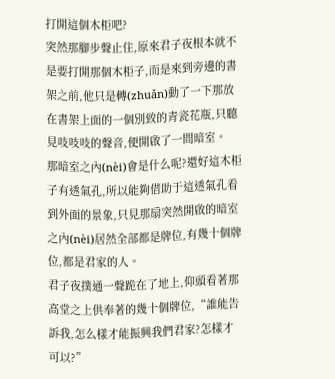打開這個木柜吧?
突然那腳步聲止住,原來君子夜根本就不是要打開那個木柜子,而是來到旁邊的書架之前,他只是轉(zhuǎn)動了一下那放在書架上面的一個別致的青瓷花瓶,只聽見吱吱吱的聲音,便開啟了一間暗室。
那暗室之內(nèi)會是什么呢?還好這木柜子有透氣孔,所以能夠借助于這透氣孔看到外面的景象,只見那扇突然開啟的暗室之內(nèi)居然全部都是牌位,有幾十個牌位,都是君家的人。
君子夜撲通一聲跪在了地上,仰頭看著那高堂之上供奉著的幾十個牌位,“誰能告訴我,怎么樣才能振興我們君家?怎樣才可以?”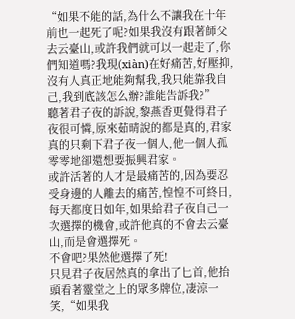“如果不能的話,為什么不讓我在十年前也一起死了呢?如果我沒有跟著師父去云臺山,或許我們就可以一起走了,你們知道嗎?我現(xiàn)在好痛苦,好壓抑,沒有人真正地能夠幫我,我只能靠我自己,我到底該怎么辦?誰能告訴我?”
聽著君子夜的訴說,黎燕香更覺得君子夜很可憐,原來茹晴說的都是真的,君家真的只剩下君子夜一個人,他一個人孤零零地卻還想要振興君家。
或許活著的人才是最痛苦的,因為要忍受身邊的人離去的痛苦,惶惶不可終日,每天都度日如年,如果給君子夜自己一次選擇的機會,或許他真的不會去云臺山,而是會選擇死。
不會吧?果然他選擇了死!
只見君子夜居然真的拿出了匕首,他抬頭看著靈堂之上的眾多牌位,凄涼一笑,“如果我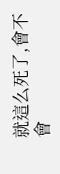就這么死了,會不會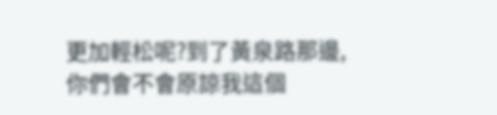更加輕松呢?到了黃泉路那邊,你們會不會原諒我這個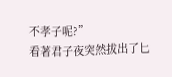不孝子呢?”
看著君子夜突然拔出了匕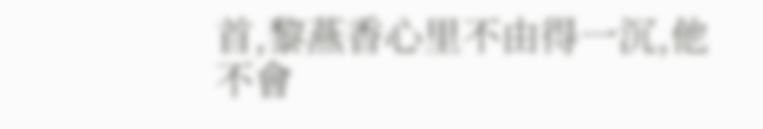首,黎燕香心里不由得一沉,他不會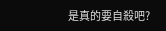是真的要自殺吧?